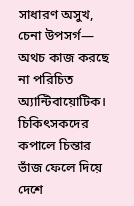সাধারণ অসুখ, চেনা উপসর্গ— অথচ কাজ করছে না পরিচিত অ্যান্টিবায়োটিক। চিকিৎসকদের কপালে চিন্তার ভাঁজ ফেলে দিয়ে দেশে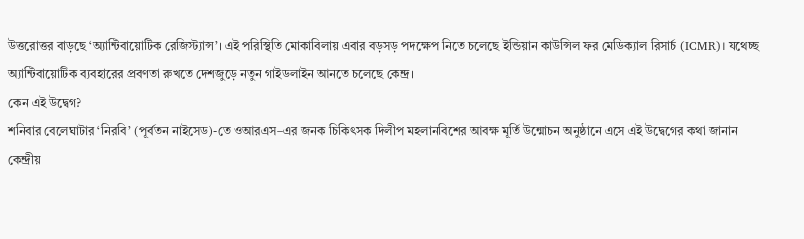উত্তরোত্তর বাড়ছে ‘অ্যান্টিবায়োটিক রেজিস্ট্যান্স’। এই পরিস্থিতি মোকাবিলায় এবার বড়সড় পদক্ষেপ নিতে চলেছে ইন্ডিয়ান কাউন্সিল ফর মেডিক্যাল রিসার্চ (ICMR)। যথেচ্ছ অ্যান্টিবায়োটিক ব্যবহারের প্রবণতা রুখতে দেশজুড়ে নতুন গাইডলাইন আনতে চলেছে কেন্দ্র।
কেন এই উদ্বেগ?
শনিবার বেলেঘাটার ‘নিরবি’ (পূর্বতন নাইসেড)-তে ওআরএস–এর জনক চিকিৎসক দিলীপ মহলানবিশের আবক্ষ মূর্তি উন্মোচন অনুষ্ঠানে এসে এই উদ্বেগের কথা জানান কেন্দ্রীয়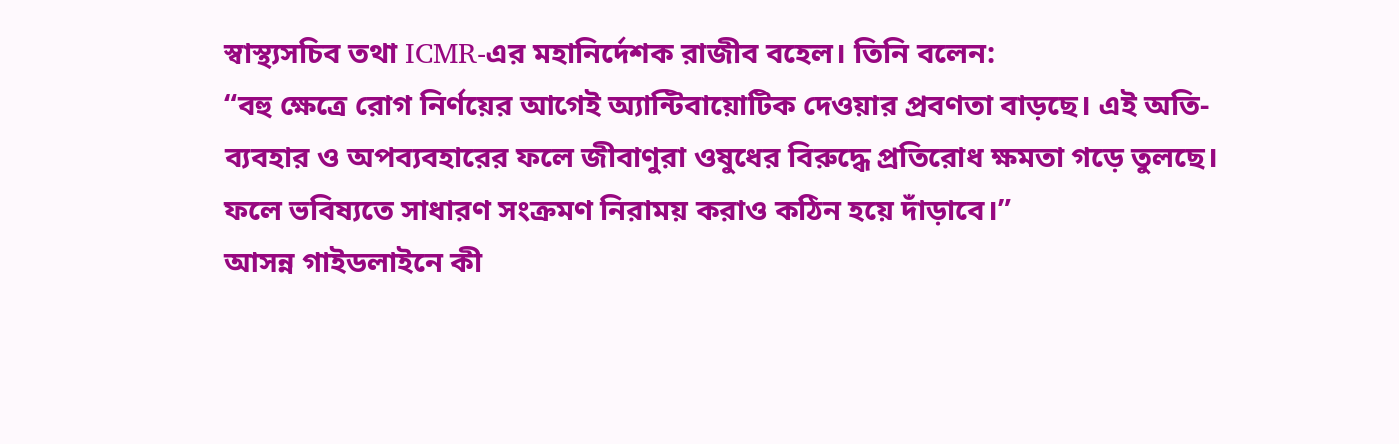স্বাস্থ্যসচিব তথা ICMR-এর মহানির্দেশক রাজীব বহেল। তিনি বলেন:
“বহু ক্ষেত্রে রোগ নির্ণয়ের আগেই অ্যান্টিবায়োটিক দেওয়ার প্রবণতা বাড়ছে। এই অতি-ব্যবহার ও অপব্যবহারের ফলে জীবাণুরা ওষুধের বিরুদ্ধে প্রতিরোধ ক্ষমতা গড়ে তুলছে। ফলে ভবিষ্যতে সাধারণ সংক্রমণ নিরাময় করাও কঠিন হয়ে দাঁড়াবে।”
আসন্ন গাইডলাইনে কী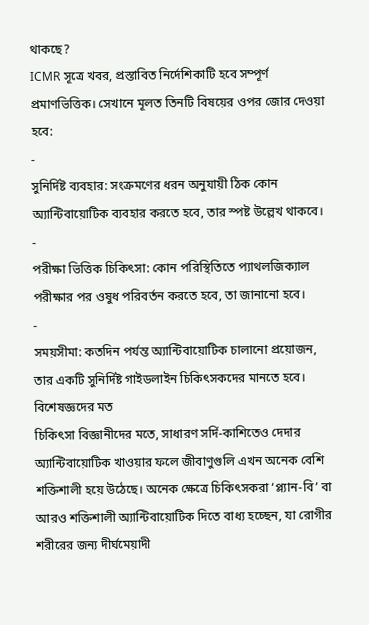থাকছে?
ICMR সূত্রে খবর, প্রস্তাবিত নির্দেশিকাটি হবে সম্পূর্ণ প্রমাণভিত্তিক। সেখানে মূলত তিনটি বিষয়ের ওপর জোর দেওয়া হবে:
-
সুনির্দিষ্ট ব্যবহার: সংক্রমণের ধরন অনুযায়ী ঠিক কোন অ্যান্টিবায়োটিক ব্যবহার করতে হবে, তার স্পষ্ট উল্লেখ থাকবে।
-
পরীক্ষা ভিত্তিক চিকিৎসা: কোন পরিস্থিতিতে প্যাথলজিক্যাল পরীক্ষার পর ওষুধ পরিবর্তন করতে হবে, তা জানানো হবে।
-
সময়সীমা: কতদিন পর্যন্ত অ্যান্টিবায়োটিক চালানো প্রয়োজন, তার একটি সুনির্দিষ্ট গাইডলাইন চিকিৎসকদের মানতে হবে।
বিশেষজ্ঞদের মত
চিকিৎসা বিজ্ঞানীদের মতে, সাধারণ সর্দি-কাশিতেও দেদার অ্যান্টিবায়োটিক খাওয়ার ফলে জীবাণুগুলি এখন অনেক বেশি শক্তিশালী হয়ে উঠেছে। অনেক ক্ষেত্রে চিকিৎসকরা ‘প্ল্যান-বি’ বা আরও শক্তিশালী অ্যান্টিবায়োটিক দিতে বাধ্য হচ্ছেন, যা রোগীর শরীরের জন্য দীর্ঘমেয়াদী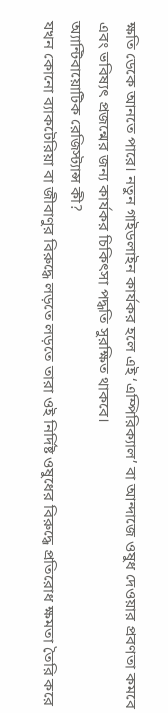ক্ষতি ডেকে আনতে পারে। নতুন গাইডলাইন কার্যকর হলে এই ‘এম্পিরিক্যাল’ বা আন্দাজে ওষুধ দেওয়ার প্রবণতা কমবে এবং ভবিষ্যৎ প্রজন্মের জন্য কার্যকর চিকিৎসা পদ্ধতি সুরক্ষিত থাকবে।
অ্যান্টিবায়োটিক রেজিস্ট্যান্স কী?
যখন কোনো ব্যাকটেরিয়া বা জীবাণুর বিরুদ্ধে লড়তে লড়তে তারা ওই নির্দিষ্ট ওষুধের বিরুদ্ধে প্রতিরোধ ক্ষমতা তৈরি করে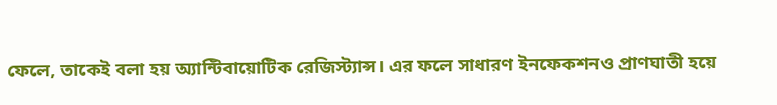ফেলে, তাকেই বলা হয় অ্যান্টিবায়োটিক রেজিস্ট্যান্স। এর ফলে সাধারণ ইনফেকশনও প্রাণঘাতী হয়ে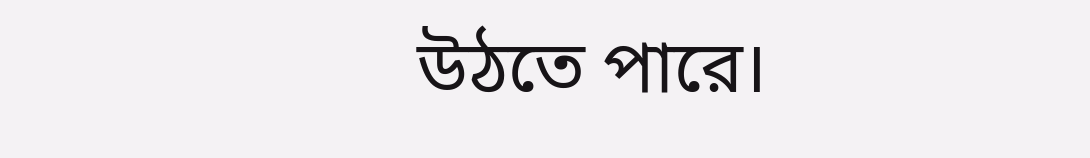উঠতে পারে।